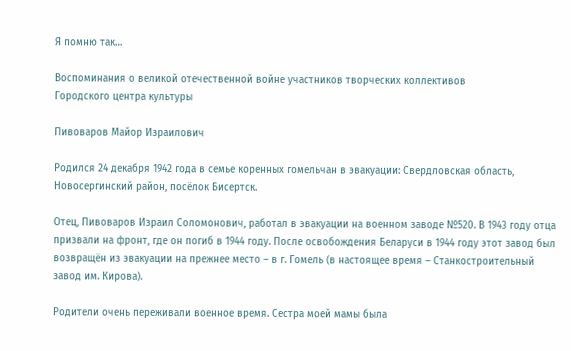Я помню так…

Воспоминания о великой отечественной войне участников творческих коллективов
Городского центра культуры

Пивоваров Майор Израилович

Родился 24 декабря 1942 года в семье коренных гомельчан в эвакуации: Свердловская область, Новосергинский район, посёлок Бисертск.

Отец, Пивоваров Израил Соломонович, работал в эвакуации на военном заводе №520. В 1943 году отца призвали на фронт, где он погиб в 1944 году. После освобождения Беларуси в 1944 году этот завод был возвращён из эвакуации на прежнее место – в г. Гомель (в настоящее время – Станкостроительный завод им. Кирова).

Родители очень переживали военное время. Сестра моей мамы была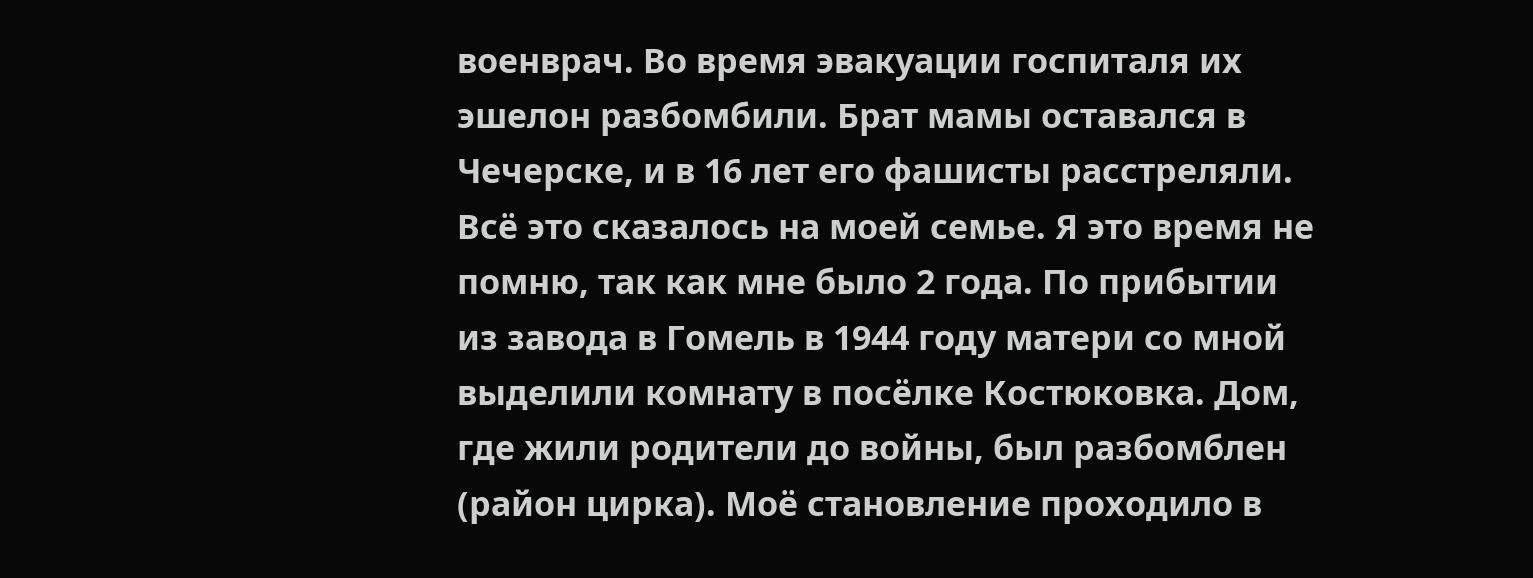военврач. Во время эвакуации госпиталя их эшелон разбомбили. Брат мамы оставался в Чечерске, и в 16 лет его фашисты расстреляли. Всё это сказалось на моей семье. Я это время не помню, так как мне было 2 года. По прибытии из завода в Гомель в 1944 году матери со мной выделили комнату в посёлке Костюковка. Дом, где жили родители до войны, был разбомблен (район цирка). Моё становление проходило в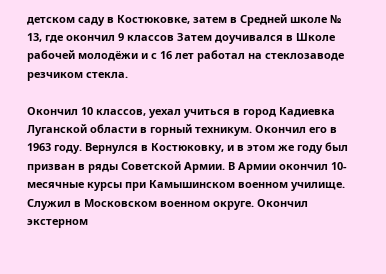детском саду в Костюковке, затем в Средней школе № 13, где окончил 9 классов Затем доучивался в Школе рабочей молодёжи и с 16 лет работал на стеклозаводе резчиком стекла.

Окончил 10 классов, уехал учиться в город Кадиевка Луганской области в горный техникум. Окончил его в 1963 году. Вернулся в Костюковку, и в этом же году был призван в ряды Советской Армии. В Армии окончил 10-месячные курсы при Камышинском военном училище. Служил в Московском военном округе. Окончил экстерном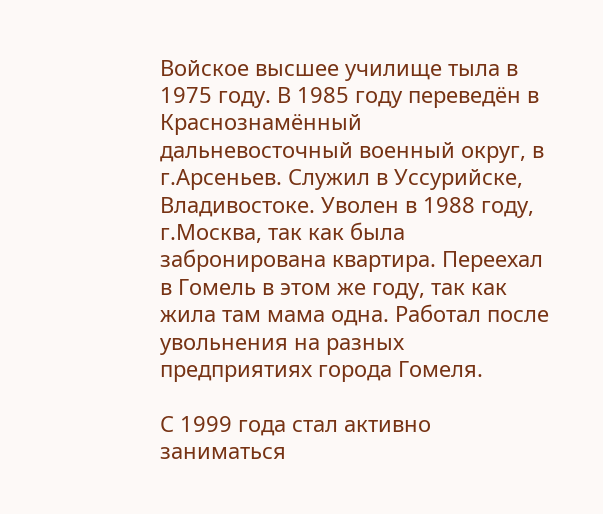Войское высшее училище тыла в 1975 году. В 1985 году переведён в Краснознамённый дальневосточный военный округ, в г.Арсеньев. Служил в Уссурийске, Владивостоке. Уволен в 1988 году, г.Москва, так как была забронирована квартира. Переехал в Гомель в этом же году, так как жила там мама одна. Работал после увольнения на разных предприятиях города Гомеля.

С 1999 года стал активно заниматься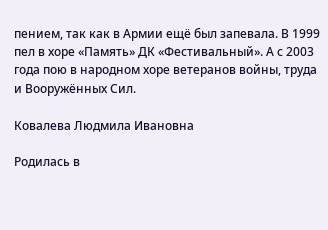пением, так как в Армии ещё был запевала. В 1999 пел в хоре «Память» ДК «Фестивальный». А с 2003 года пою в народном хоре ветеранов войны, труда и Вооружённых Сил.

Ковалева Людмила Ивановна

Родилась в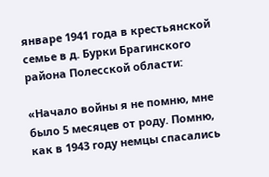январе 1941 года в крестьянской семье в д. Бурки Брагинского района Полесской области:

«Начало войны я не помню, мне было 5 месяцев от роду. Помню, как в 1943 году немцы спасались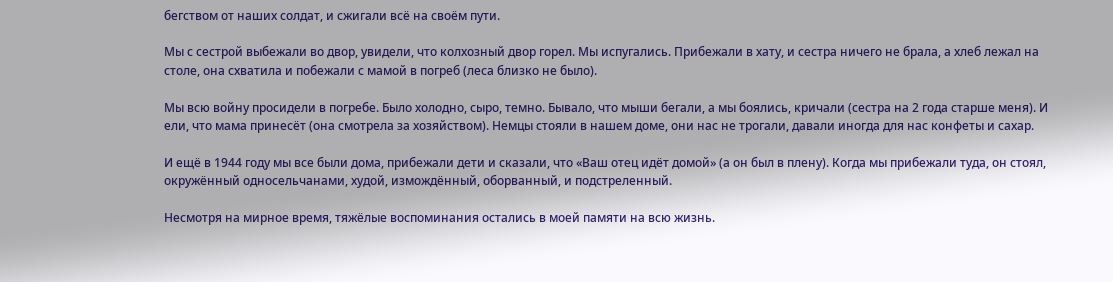бегством от наших солдат, и сжигали всё на своём пути.

Мы с сестрой выбежали во двор, увидели, что колхозный двор горел. Мы испугались. Прибежали в хату, и сестра ничего не брала, а хлеб лежал на столе, она схватила и побежали с мамой в погреб (леса близко не было).

Мы всю войну просидели в погребе. Было холодно, сыро, темно. Бывало, что мыши бегали, а мы боялись, кричали (сестра на 2 года старше меня). И ели, что мама принесёт (она смотрела за хозяйством). Немцы стояли в нашем доме, они нас не трогали, давали иногда для нас конфеты и сахар.

И ещё в 1944 году мы все были дома, прибежали дети и сказали, что «Ваш отец идёт домой» (а он был в плену). Когда мы прибежали туда, он стоял, окружённый односельчанами, худой, измождённый, оборванный, и подстреленный.

Несмотря на мирное время, тяжёлые воспоминания остались в моей памяти на всю жизнь.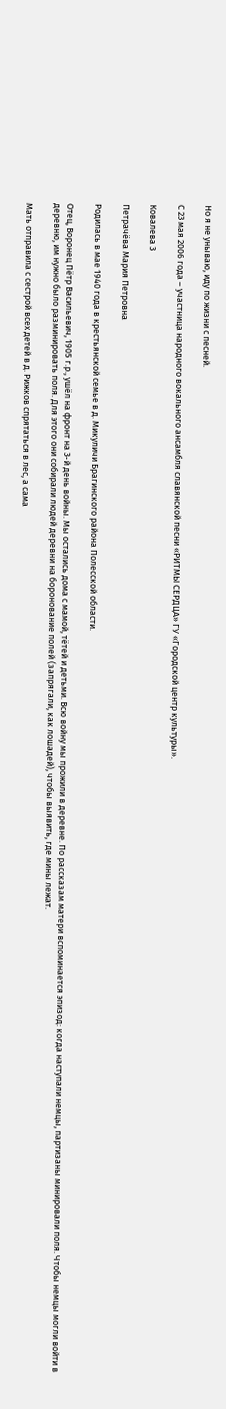Но я не унываю, иду по жизни с песней.

С 23 мая 2006 года – участница народного вокального ансамбля славянской песни «РИТМЫ СЕРДЦА» ГУ «Городской центр культуры».

Ковалева 3

Петрачёва Мария Петровна

Родилась в мае 1940 года в крестьянской семье в д. Микуличи Брагинского района Полесской области.

Отец, Воронец Пётр Васильевич, 1905 г.р., ушёл на фронт на 3-й день войны. Мы остались дома с мамой, тётей и детьми. Всю войну мы прожили в деревне. По рассказам матери вспоминается эпизод: когда наступали немцы, партизаны минировали поля. Чтобы немцы могли войти в деревню, им нужно было разминировать поля. Для этого они собирали людей деревни на боронование полей (запрягали, как лошадей), чтобы выявить, где мины лежат.

Мать отправила с сестрой всех детей в д. Рижков спрятаться в лес, а сама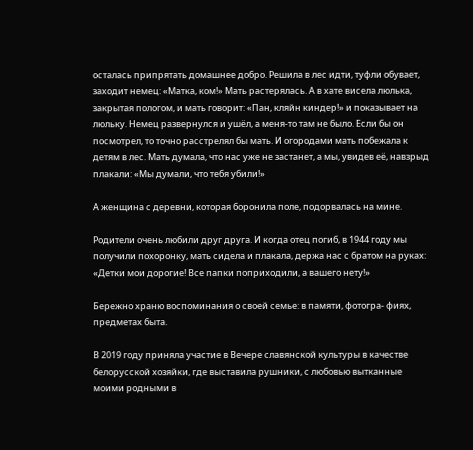осталась припрятать домашнее добро. Решила в лес идти, туфли обувает, заходит немец: «Матка, ком!» Мать растерялась. А в хате висела люлька, закрытая пологом, и мать говорит: «Пан, кляйн киндер!» и показывает на люльку. Немец развернулся и ушёл, а меня-то там не было. Если бы он посмотрел, то точно расстрелял бы мать. И огородами мать побежала к детям в лес. Мать думала, что нас уже не застанет, а мы, увидев её, навзрыд плакали: «Мы думали, что тебя убили!»

А женщина с деревни, которая боронила поле, подорвалась на мине.

Родители очень любили друг друга. И когда отец погиб, в 1944 году мы получили похоронку, мать сидела и плакала, держа нас с братом на руках: «Детки мои дорогие! Все папки поприходили, а вашего нету!»

Бережно храню воспоминания о своей семье: в памяти, фотогра- фиях, предметах быта.

В 2019 году приняла участие в Вечере славянской культуры в качестве белорусской хозяйки, где выставила рушники, с любовью вытканные моими родными в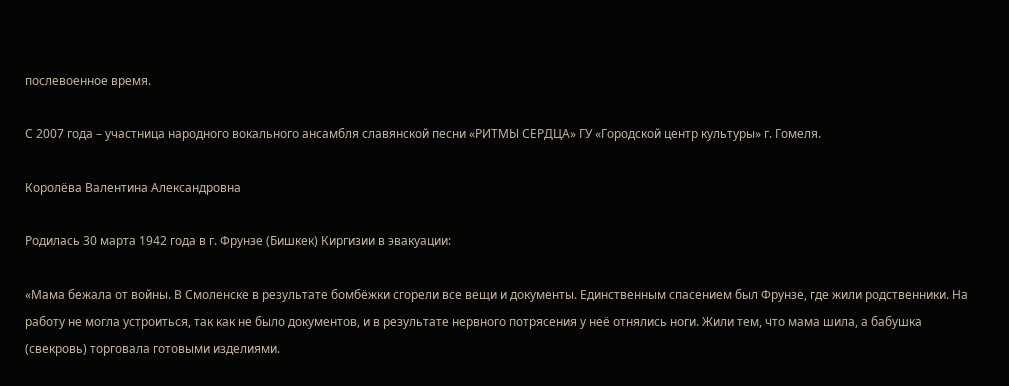послевоенное время.

С 2007 года – участница народного вокального ансамбля славянской песни «РИТМЫ СЕРДЦА» ГУ «Городской центр культуры» г. Гомеля.

Королёва Валентина Александровна

Родилась 30 марта 1942 года в г. Фрунзе (Бишкек) Киргизии в эвакуации:

«Мама бежала от войны. В Смоленске в результате бомбёжки сгорели все вещи и документы. Единственным спасением был Фрунзе, где жили родственники. На работу не могла устроиться, так как не было документов, и в результате нервного потрясения у неё отнялись ноги. Жили тем, что мама шила, а бабушка (свекровь) торговала готовыми изделиями.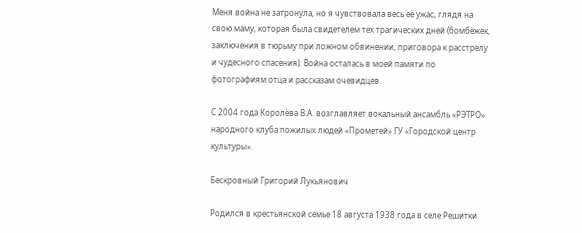Меня война не затронула, но я чувствовала весь её ужас, глядя на свою маму, которая была свидетелем тех трагических дней (бомбёжек, заключения в тюрьму при ложном обвинении, приговора к расстрелу и чудесного спасения). Война осталась в моей памяти по фотографиям отца и рассказам очевидцев.

С 2004 года Королёва В.А. возглавляет вокальный ансамбль «РЭТРО» народного клуба пожилых людей «Прометей» ГУ «Городской центр культуры».

Бескровный Григорий Лукьянович

Родился в крестьянской семье 18 августа 1938 года в селе Решитки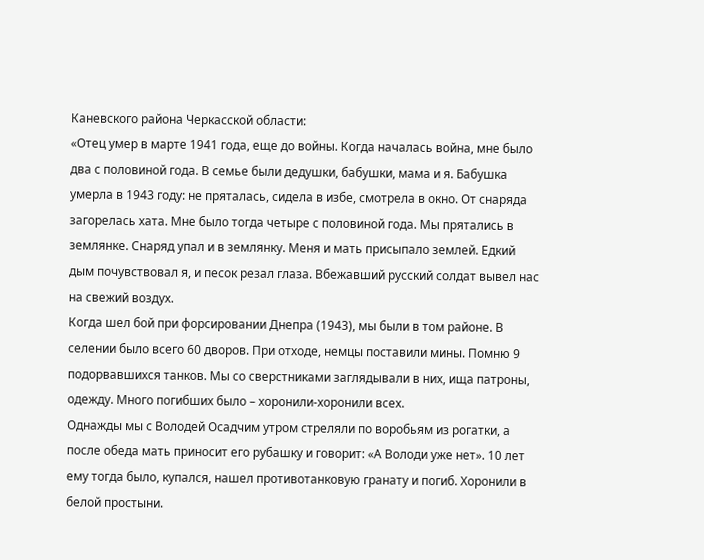Каневского района Черкасской области:
«Отец умер в марте 1941 года, еще до войны. Когда началась война, мне было два с половиной года. В семье были дедушки, бабушки, мама и я. Бабушка умерла в 1943 году: не пряталась, сидела в избе, смотрела в окно. От снаряда загорелась хата. Мне было тогда четыре с половиной года. Мы прятались в землянке. Снаряд упал и в землянку. Меня и мать присыпало землей. Едкий дым почувствовал я, и песок резал глаза. Вбежавший русский солдат вывел нас на свежий воздух.
Когда шел бой при форсировании Днепра (1943), мы были в том районе. В селении было всего 60 дворов. При отходе, немцы поставили мины. Помню 9 подорвавшихся танков. Мы со сверстниками заглядывали в них, ища патроны, одежду. Много погибших было – хоронили-хоронили всех.
Однажды мы с Володей Осадчим утром стреляли по воробьям из рогатки, а после обеда мать приносит его рубашку и говорит: «А Володи уже нет». 10 лет ему тогда было, купался, нашел противотанковую гранату и погиб. Хоронили в белой простыни.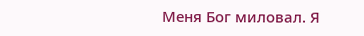Меня Бог миловал. Я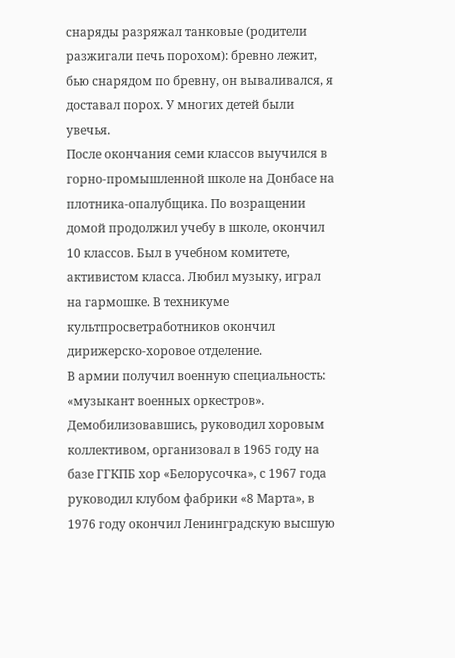снаряды разряжал танковые (родители разжигали печь порохом): бревно лежит, бью снарядом по бревну, он вываливался, я доставал порох. У многих детей были увечья.
После окончания семи классов выучился в горно-промышленной школе на Донбасе на плотника-опалубщика. По возращении домой продолжил учебу в школе, окончил 10 классов. Был в учебном комитете, активистом класса. Любил музыку, играл на гармошке. В техникуме культпросветработников окончил дирижерско-хоровое отделение.
В армии получил военную специальность: «музыкант военных оркестров». Демобилизовавшись, руководил хоровым коллективом, организовал в 1965 году на базе ГГКПБ хор «Белорусочка», с 1967 года руководил клубом фабрики «8 Марта», в 1976 году окончил Ленинградскую высшую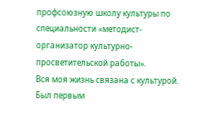профсоюзную школу культуры по специальности «методист-организатор культурно-просветительской работы».
Вся моя жизнь связана с культурой. Был первым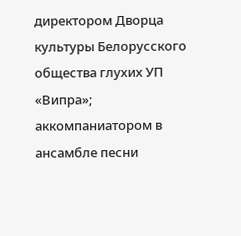директором Дворца культуры Белорусского общества глухих УП «Випра»; аккомпаниатором в ансамбле песни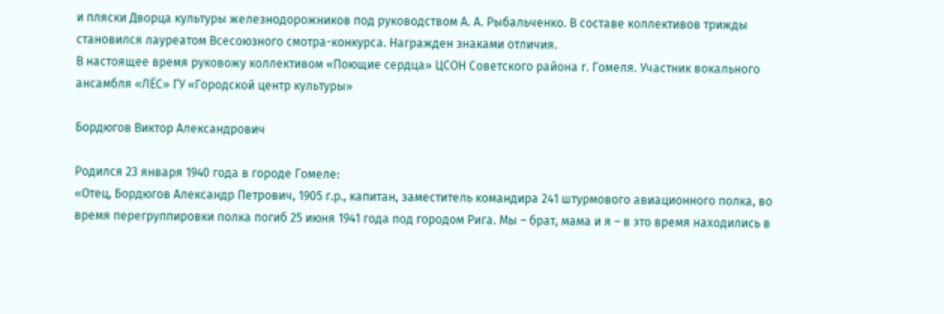и пляски Дворца культуры железнодорожников под руководством А. А. Рыбальченко. В составе коллективов трижды становился лауреатом Всесоюзного смотра-конкурса. Награжден знаками отличия.
В настоящее время руковожу коллективом «Поющие сердца» ЦСОН Советского района г. Гомеля. Участник вокального ансамбля «ЛЁС» ГУ «Городской центр культуры»

Бордюгов Виктор Александрович

Родился 23 января 1940 года в городе Гомеле:
«Отец, Бордюгов Александр Петрович, 1905 г.р., капитан, заместитель командира 241 штурмового авиационного полка, во время перегруппировки полка погиб 25 июня 1941 года под городом Рига. Мы – брат, мама и я – в это время находились в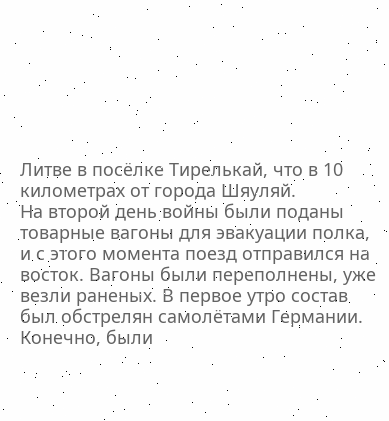Литве в посёлке Тирелькай, что в 10 километрах от города Шяуляй.
На второй день войны были поданы товарные вагоны для эвакуации полка, и с этого момента поезд отправился на восток. Вагоны были переполнены, уже везли раненых. В первое утро состав был обстрелян самолётами Германии. Конечно, были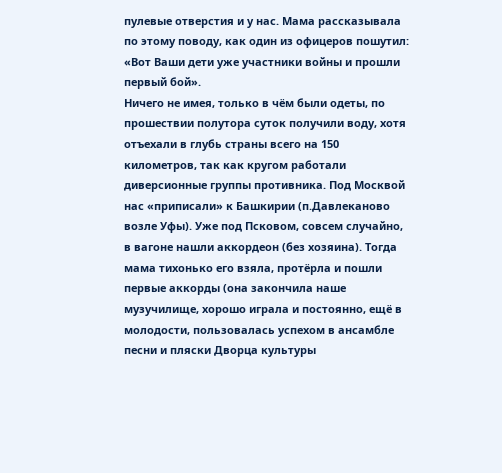пулевые отверстия и у нас. Мама рассказывала по этому поводу, как один из офицеров пошутил: «Вот Ваши дети уже участники войны и прошли первый бой».
Ничего не имея, только в чём были одеты, по прошествии полутора суток получили воду, хотя отъехали в глубь страны всего на 150 километров, так как кругом работали диверсионные группы противника. Под Москвой нас «приписали» к Башкирии (п.Давлеканово возле Уфы). Уже под Псковом, совсем случайно, в вагоне нашли аккордеон (без хозяина). Тогда мама тихонько его взяла, протёрла и пошли первые аккорды (она закончила наше музучилище, хорошо играла и постоянно, ещё в молодости, пользовалась успехом в ансамбле песни и пляски Дворца культуры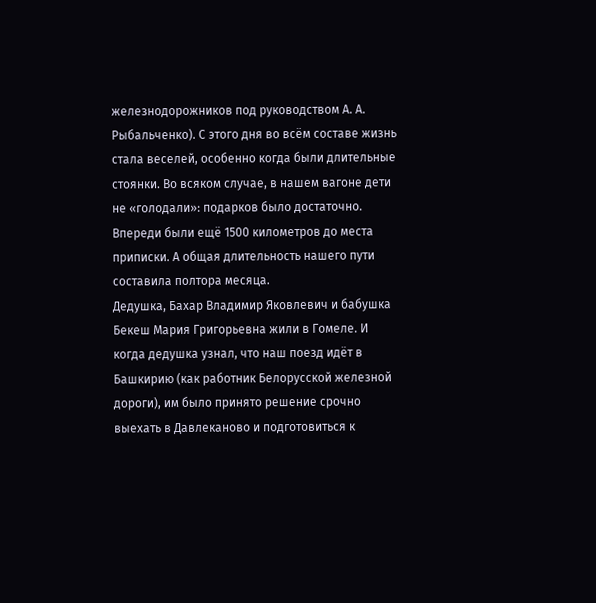железнодорожников под руководством А. А. Рыбальченко). С этого дня во всём составе жизнь стала веселей, особенно когда были длительные стоянки. Во всяком случае, в нашем вагоне дети не «голодали»: подарков было достаточно. Впереди были ещё 1500 километров до места приписки. А общая длительность нашего пути составила полтора месяца.
Дедушка, Бахар Владимир Яковлевич и бабушка Бекеш Мария Григорьевна жили в Гомеле. И когда дедушка узнал, что наш поезд идёт в Башкирию (как работник Белорусской железной дороги), им было принято решение срочно выехать в Давлеканово и подготовиться к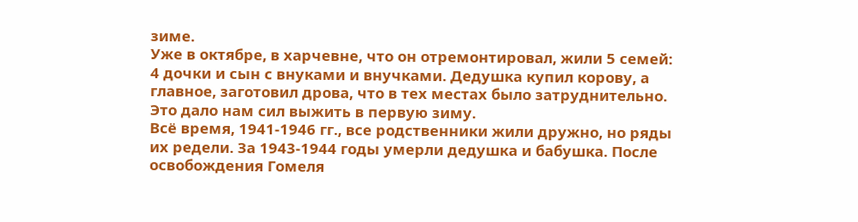зиме.
Уже в октябре, в харчевне, что он отремонтировал, жили 5 семей: 4 дочки и сын с внуками и внучками. Дедушка купил корову, а главное, заготовил дрова, что в тех местах было затруднительно. Это дало нам сил выжить в первую зиму.
Всё время, 1941-1946 гг., все родственники жили дружно, но ряды их редели. За 1943-1944 годы умерли дедушка и бабушка. После освобождения Гомеля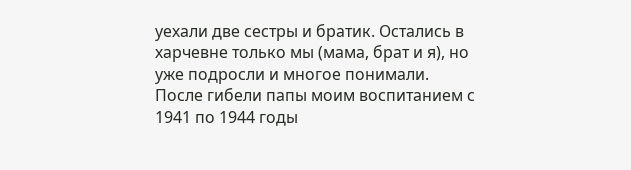уехали две сестры и братик. Остались в харчевне только мы (мама, брат и я), но уже подросли и многое понимали.
После гибели папы моим воспитанием с 1941 по 1944 годы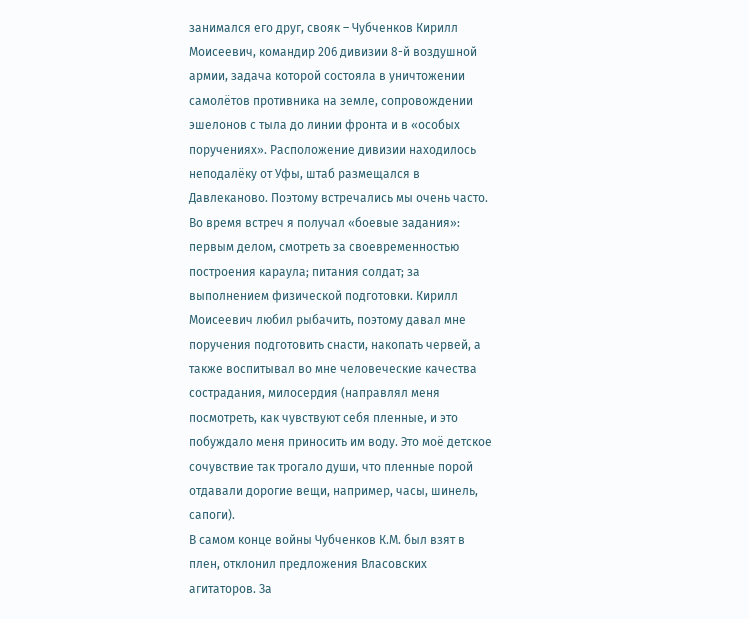занимался его друг, свояк – Чубченков Кирилл Моисеевич, командир 206 дивизии 8-й воздушной армии, задача которой состояла в уничтожении самолётов противника на земле, сопровождении эшелонов с тыла до линии фронта и в «особых поручениях». Расположение дивизии находилось неподалёку от Уфы, штаб размещался в Давлеканово. Поэтому встречались мы очень часто. Во время встреч я получал «боевые задания»: первым делом, смотреть за своевременностью построения караула; питания солдат; за выполнением физической подготовки. Кирилл Моисеевич любил рыбачить, поэтому давал мне поручения подготовить снасти, накопать червей, а также воспитывал во мне человеческие качества сострадания, милосердия (направлял меня посмотреть, как чувствуют себя пленные, и это побуждало меня приносить им воду. Это моё детское сочувствие так трогало души, что пленные порой отдавали дорогие вещи, например, часы, шинель, сапоги).
В самом конце войны Чубченков К.М. был взят в плен, отклонил предложения Власовских агитаторов. За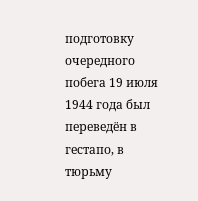подготовку очередного побега 19 июля 1944 года был переведён в гестапо, в тюрьму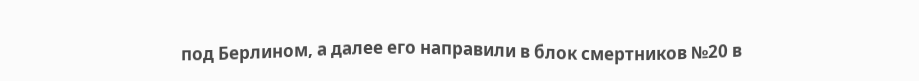под Берлином, а далее его направили в блок смертников №20 в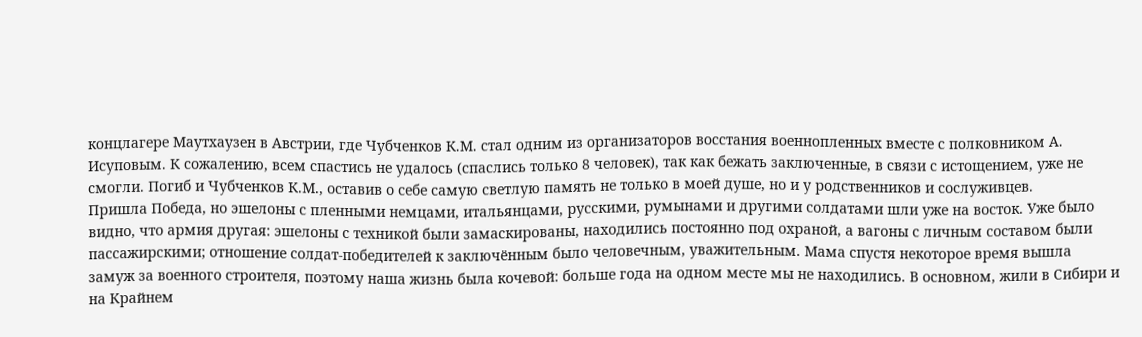концлагере Маутхаузен в Австрии, где Чубченков К.М. стал одним из организаторов восстания военнопленных вместе с полковником А. Исуповым. К сожалению, всем спастись не удалось (спаслись только 8 человек), так как бежать заключенные, в связи с истощением, уже не смогли. Погиб и Чубченков К.М., оставив о себе самую светлую память не только в моей душе, но и у родственников и сослуживцев.
Пришла Победа, но эшелоны с пленными немцами, итальянцами, русскими, румынами и другими солдатами шли уже на восток. Уже было видно, что армия другая: эшелоны с техникой были замаскированы, находились постоянно под охраной, а вагоны с личным составом были пассажирскими; отношение солдат-победителей к заключённым было человечным, уважительным. Мама спустя некоторое время вышла замуж за военного строителя, поэтому наша жизнь была кочевой: больше года на одном месте мы не находились. В основном, жили в Сибири и на Крайнем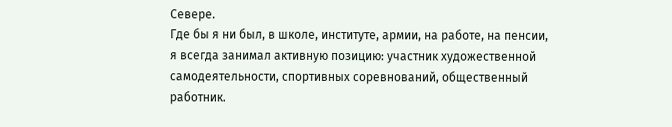Севере.
Где бы я ни был, в школе, институте, армии, на работе, на пенсии, я всегда занимал активную позицию: участник художественной самодеятельности, спортивных соревнований, общественный работник.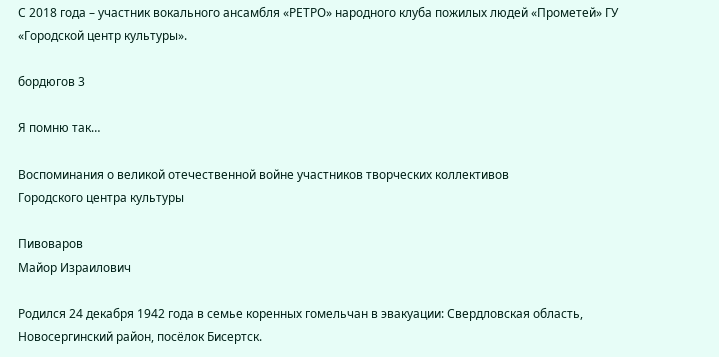С 2018 года – участник вокального ансамбля «РЕТРО» народного клуба пожилых людей «Прометей» ГУ «Городской центр культуры».

бордюгов 3

Я помню так…

Воспоминания о великой отечественной войне участников творческих коллективов
Городского центра культуры

Пивоваров
Майор Израилович

Родился 24 декабря 1942 года в семье коренных гомельчан в эвакуации: Свердловская область, Новосергинский район, посёлок Бисертск.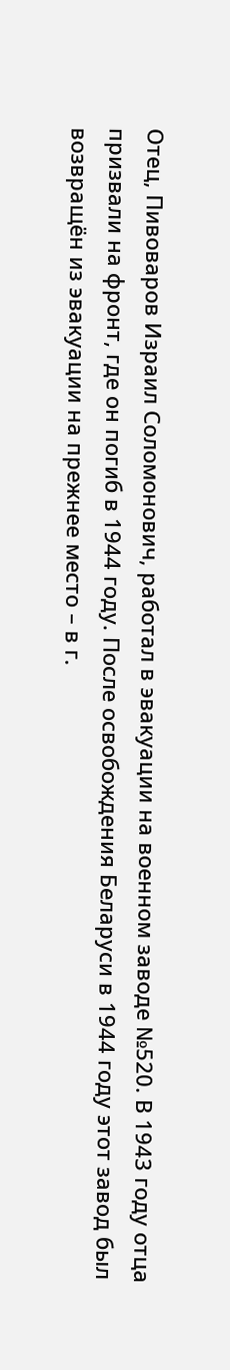Отец, Пивоваров Израил Соломонович, работал в эвакуации на военном заводе №520. В 1943 году отца призвали на фронт, где он погиб в 1944 году. После освобождения Беларуси в 1944 году этот завод был возвращён из эвакуации на прежнее место – в г.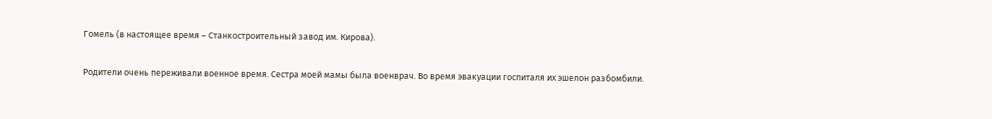Гомель (в настоящее время – Станкостроительный завод им. Кирова).

Родители очень переживали военное время. Сестра моей мамы была военврач. Во время эвакуации госпиталя их эшелон разбомбили.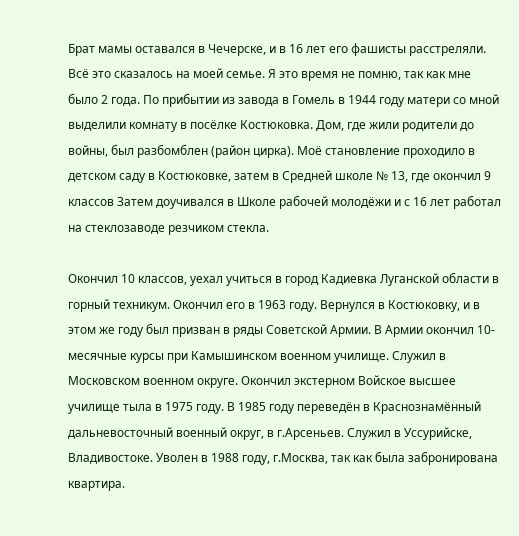Брат мамы оставался в Чечерске, и в 16 лет его фашисты расстреляли. Всё это сказалось на моей семье. Я это время не помню, так как мне было 2 года. По прибытии из завода в Гомель в 1944 году матери со мной выделили комнату в посёлке Костюковка. Дом, где жили родители до войны, был разбомблен (район цирка). Моё становление проходило в детском саду в Костюковке, затем в Средней школе № 13, где окончил 9 классов Затем доучивался в Школе рабочей молодёжи и с 16 лет работал на стеклозаводе резчиком стекла.

Окончил 10 классов, уехал учиться в город Кадиевка Луганской области в горный техникум. Окончил его в 1963 году. Вернулся в Костюковку, и в этом же году был призван в ряды Советской Армии. В Армии окончил 10-месячные курсы при Камышинском военном училище. Служил в Московском военном округе. Окончил экстерном Войское высшее училище тыла в 1975 году. В 1985 году переведён в Краснознамённый дальневосточный военный округ, в г.Арсеньев. Служил в Уссурийске, Владивостоке. Уволен в 1988 году, г.Москва, так как была забронирована квартира.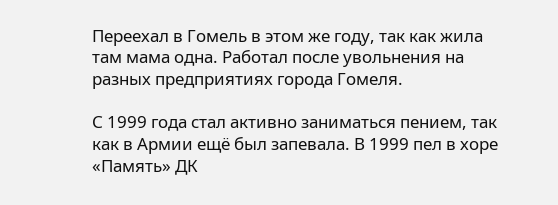Переехал в Гомель в этом же году, так как жила там мама одна. Работал после увольнения на разных предприятиях города Гомеля.

С 1999 года стал активно заниматься пением, так как в Армии ещё был запевала. В 1999 пел в хоре «Память» ДК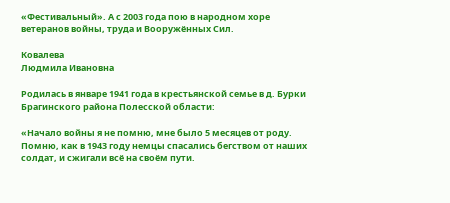«Фестивальный». А с 2003 года пою в народном хоре ветеранов войны, труда и Вооружённых Сил.

Ковалева
Людмила Ивановна

Родилась в январе 1941 года в крестьянской семье в д. Бурки Брагинского района Полесской области:

«Начало войны я не помню, мне было 5 месяцев от роду. Помню, как в 1943 году немцы спасались бегством от наших солдат, и сжигали всё на своём пути.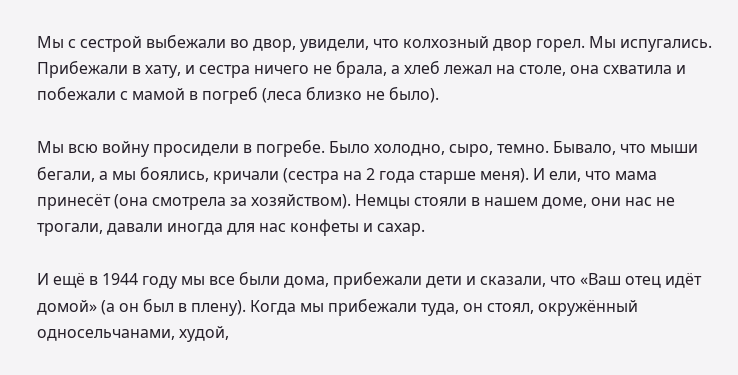Мы с сестрой выбежали во двор, увидели, что колхозный двор горел. Мы испугались. Прибежали в хату, и сестра ничего не брала, а хлеб лежал на столе, она схватила и побежали с мамой в погреб (леса близко не было).

Мы всю войну просидели в погребе. Было холодно, сыро, темно. Бывало, что мыши бегали, а мы боялись, кричали (сестра на 2 года старше меня). И ели, что мама принесёт (она смотрела за хозяйством). Немцы стояли в нашем доме, они нас не трогали, давали иногда для нас конфеты и сахар.

И ещё в 1944 году мы все были дома, прибежали дети и сказали, что «Ваш отец идёт домой» (а он был в плену). Когда мы прибежали туда, он стоял, окружённый односельчанами, худой,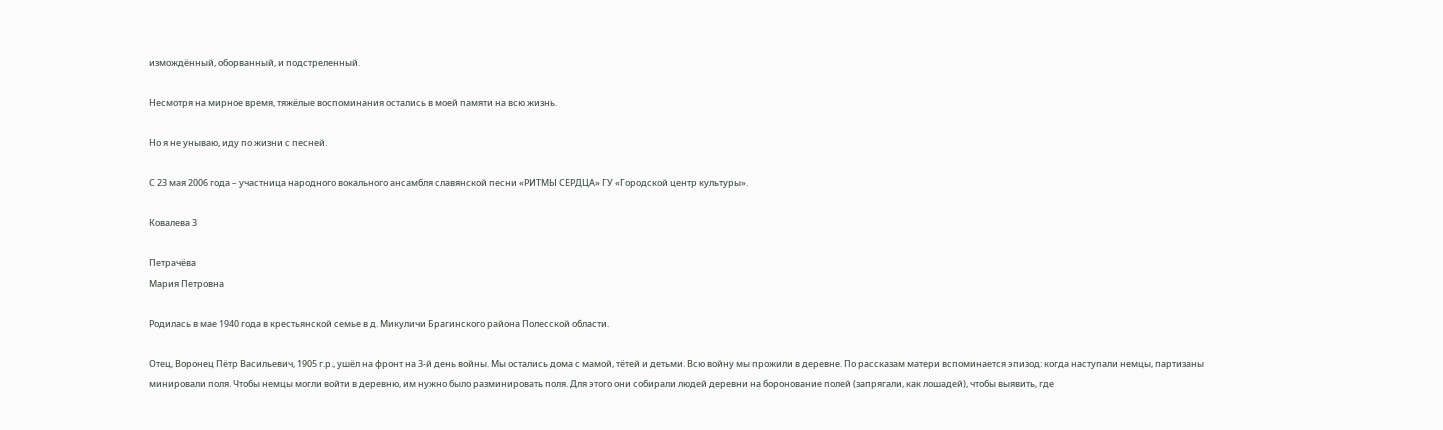измождённый, оборванный, и подстреленный.

Несмотря на мирное время, тяжёлые воспоминания остались в моей памяти на всю жизнь.

Но я не унываю, иду по жизни с песней.

С 23 мая 2006 года – участница народного вокального ансамбля славянской песни «РИТМЫ СЕРДЦА» ГУ «Городской центр культуры».

Ковалева 3

Петрачёва
Мария Петровна

Родилась в мае 1940 года в крестьянской семье в д. Микуличи Брагинского района Полесской области.

Отец, Воронец Пётр Васильевич, 1905 г.р., ушёл на фронт на 3-й день войны. Мы остались дома с мамой, тётей и детьми. Всю войну мы прожили в деревне. По рассказам матери вспоминается эпизод: когда наступали немцы, партизаны минировали поля. Чтобы немцы могли войти в деревню, им нужно было разминировать поля. Для этого они собирали людей деревни на боронование полей (запрягали, как лошадей), чтобы выявить, где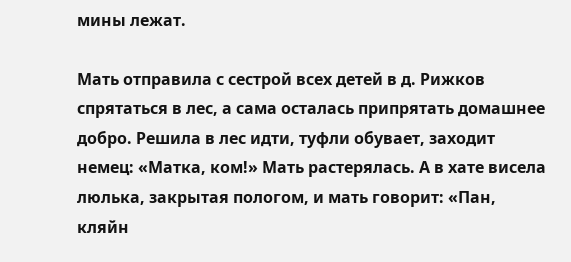мины лежат.

Мать отправила с сестрой всех детей в д. Рижков спрятаться в лес, а сама осталась припрятать домашнее добро. Решила в лес идти, туфли обувает, заходит немец: «Матка, ком!» Мать растерялась. А в хате висела люлька, закрытая пологом, и мать говорит: «Пан, кляйн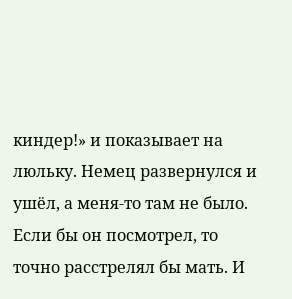киндер!» и показывает на люльку. Немец развернулся и ушёл, а меня-то там не было. Если бы он посмотрел, то точно расстрелял бы мать. И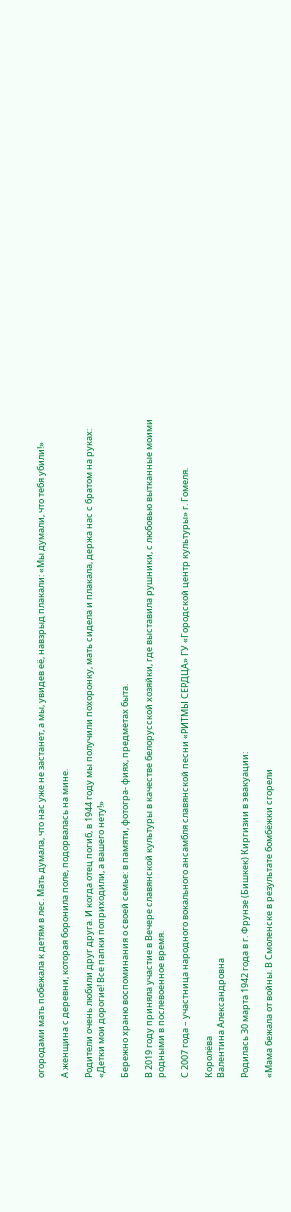огородами мать побежала к детям в лес. Мать думала, что нас уже не застанет, а мы, увидев её, навзрыд плакали: «Мы думали, что тебя убили!»

А женщина с деревни, которая боронила поле, подорвалась на мине.

Родители очень любили друг друга. И когда отец погиб, в 1944 году мы получили похоронку, мать сидела и плакала, держа нас с братом на руках: «Детки мои дорогие! Все папки поприходили, а вашего нету!»

Бережно храню воспоминания о своей семье: в памяти, фотогра- фиях, предметах быта.

В 2019 году приняла участие в Вечере славянской культуры в качестве белорусской хозяйки, где выставила рушники, с любовью вытканные моими родными в послевоенное время.

С 2007 года – участница народного вокального ансамбля славянской песни «РИТМЫ СЕРДЦА» ГУ «Городской центр культуры» г. Гомеля.

Королёва
Валентина Александровна

Родилась 30 марта 1942 года в г. Фрунзе (Бишкек) Киргизии в эвакуации:

«Мама бежала от войны. В Смоленске в результате бомбёжки сгорели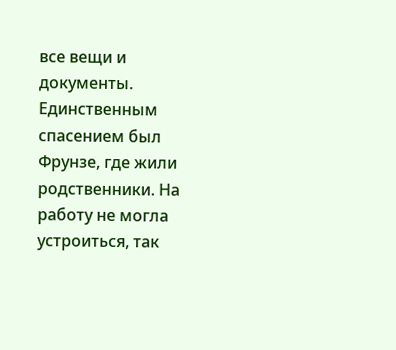все вещи и документы. Единственным спасением был Фрунзе, где жили родственники. На работу не могла устроиться, так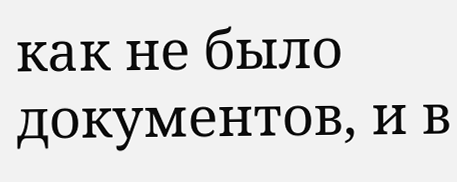как не было документов, и в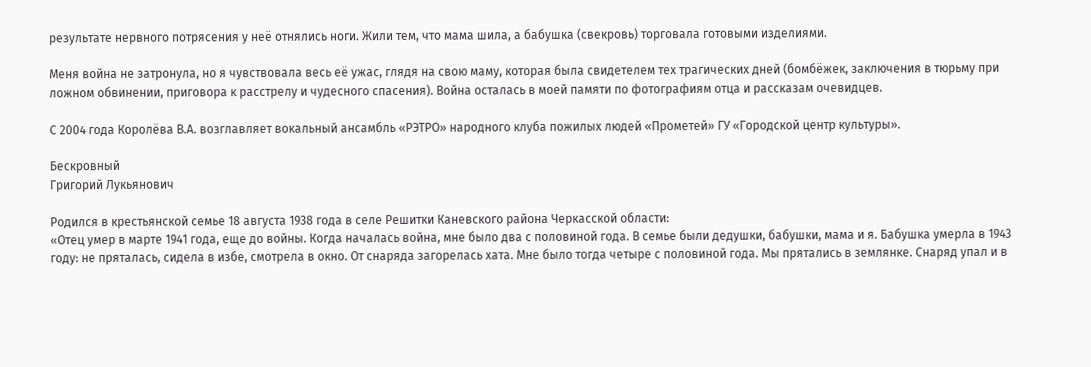результате нервного потрясения у неё отнялись ноги. Жили тем, что мама шила, а бабушка (свекровь) торговала готовыми изделиями.

Меня война не затронула, но я чувствовала весь её ужас, глядя на свою маму, которая была свидетелем тех трагических дней (бомбёжек, заключения в тюрьму при ложном обвинении, приговора к расстрелу и чудесного спасения). Война осталась в моей памяти по фотографиям отца и рассказам очевидцев.

С 2004 года Королёва В.А. возглавляет вокальный ансамбль «РЭТРО» народного клуба пожилых людей «Прометей» ГУ «Городской центр культуры».

Бескровный
Григорий Лукьянович

Родился в крестьянской семье 18 августа 1938 года в селе Решитки Каневского района Черкасской области:
«Отец умер в марте 1941 года, еще до войны. Когда началась война, мне было два с половиной года. В семье были дедушки, бабушки, мама и я. Бабушка умерла в 1943 году: не пряталась, сидела в избе, смотрела в окно. От снаряда загорелась хата. Мне было тогда четыре с половиной года. Мы прятались в землянке. Снаряд упал и в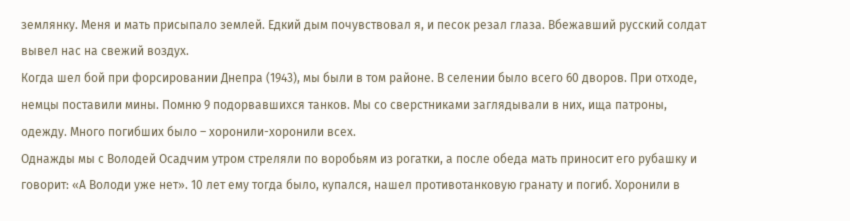землянку. Меня и мать присыпало землей. Едкий дым почувствовал я, и песок резал глаза. Вбежавший русский солдат вывел нас на свежий воздух.
Когда шел бой при форсировании Днепра (1943), мы были в том районе. В селении было всего 60 дворов. При отходе, немцы поставили мины. Помню 9 подорвавшихся танков. Мы со сверстниками заглядывали в них, ища патроны, одежду. Много погибших было – хоронили-хоронили всех.
Однажды мы с Володей Осадчим утром стреляли по воробьям из рогатки, а после обеда мать приносит его рубашку и говорит: «А Володи уже нет». 10 лет ему тогда было, купался, нашел противотанковую гранату и погиб. Хоронили в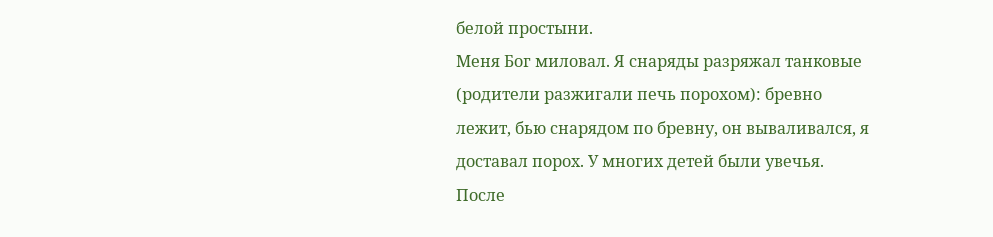белой простыни.
Меня Бог миловал. Я снаряды разряжал танковые (родители разжигали печь порохом): бревно лежит, бью снарядом по бревну, он вываливался, я доставал порох. У многих детей были увечья.
После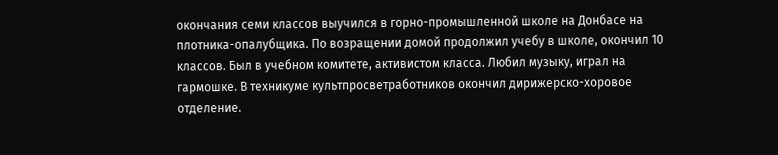окончания семи классов выучился в горно-промышленной школе на Донбасе на плотника-опалубщика. По возращении домой продолжил учебу в школе, окончил 10 классов. Был в учебном комитете, активистом класса. Любил музыку, играл на гармошке. В техникуме культпросветработников окончил дирижерско-хоровое отделение.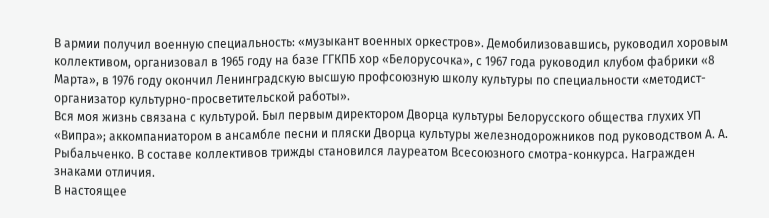В армии получил военную специальность: «музыкант военных оркестров». Демобилизовавшись, руководил хоровым коллективом, организовал в 1965 году на базе ГГКПБ хор «Белорусочка», с 1967 года руководил клубом фабрики «8 Марта», в 1976 году окончил Ленинградскую высшую профсоюзную школу культуры по специальности «методист-организатор культурно-просветительской работы».
Вся моя жизнь связана с культурой. Был первым директором Дворца культуры Белорусского общества глухих УП «Випра»; аккомпаниатором в ансамбле песни и пляски Дворца культуры железнодорожников под руководством А. А. Рыбальченко. В составе коллективов трижды становился лауреатом Всесоюзного смотра-конкурса. Награжден знаками отличия.
В настоящее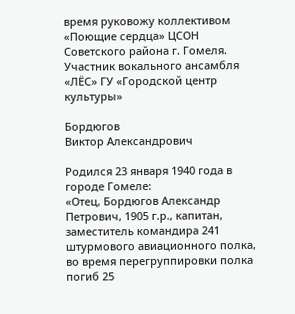время руковожу коллективом «Поющие сердца» ЦСОН Советского района г. Гомеля. Участник вокального ансамбля «ЛЁС» ГУ «Городской центр культуры»

Бордюгов
Виктор Александрович

Родился 23 января 1940 года в городе Гомеле:
«Отец, Бордюгов Александр Петрович, 1905 г.р., капитан, заместитель командира 241 штурмового авиационного полка, во время перегруппировки полка погиб 25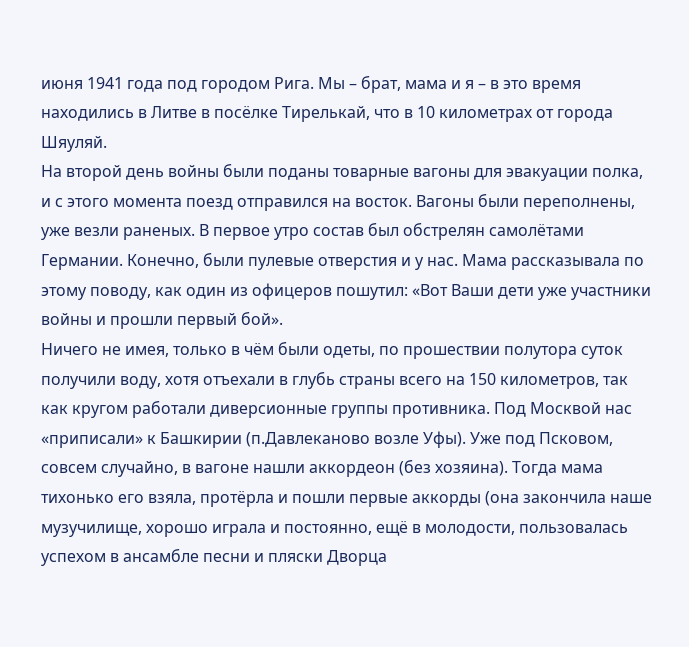июня 1941 года под городом Рига. Мы – брат, мама и я – в это время находились в Литве в посёлке Тирелькай, что в 10 километрах от города Шяуляй.
На второй день войны были поданы товарные вагоны для эвакуации полка, и с этого момента поезд отправился на восток. Вагоны были переполнены, уже везли раненых. В первое утро состав был обстрелян самолётами Германии. Конечно, были пулевые отверстия и у нас. Мама рассказывала по этому поводу, как один из офицеров пошутил: «Вот Ваши дети уже участники войны и прошли первый бой».
Ничего не имея, только в чём были одеты, по прошествии полутора суток получили воду, хотя отъехали в глубь страны всего на 150 километров, так как кругом работали диверсионные группы противника. Под Москвой нас «приписали» к Башкирии (п.Давлеканово возле Уфы). Уже под Псковом, совсем случайно, в вагоне нашли аккордеон (без хозяина). Тогда мама тихонько его взяла, протёрла и пошли первые аккорды (она закончила наше музучилище, хорошо играла и постоянно, ещё в молодости, пользовалась успехом в ансамбле песни и пляски Дворца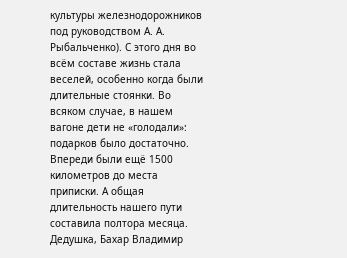культуры железнодорожников под руководством А. А. Рыбальченко). С этого дня во всём составе жизнь стала веселей, особенно когда были длительные стоянки. Во всяком случае, в нашем вагоне дети не «голодали»: подарков было достаточно. Впереди были ещё 1500 километров до места приписки. А общая длительность нашего пути составила полтора месяца.
Дедушка, Бахар Владимир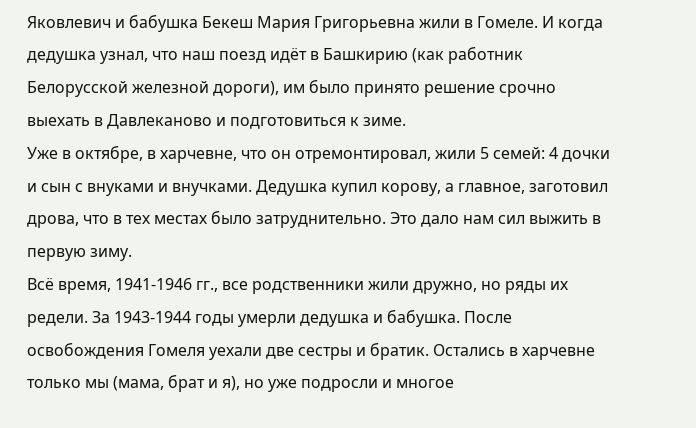Яковлевич и бабушка Бекеш Мария Григорьевна жили в Гомеле. И когда дедушка узнал, что наш поезд идёт в Башкирию (как работник Белорусской железной дороги), им было принято решение срочно выехать в Давлеканово и подготовиться к зиме.
Уже в октябре, в харчевне, что он отремонтировал, жили 5 семей: 4 дочки и сын с внуками и внучками. Дедушка купил корову, а главное, заготовил дрова, что в тех местах было затруднительно. Это дало нам сил выжить в первую зиму.
Всё время, 1941-1946 гг., все родственники жили дружно, но ряды их редели. За 1943-1944 годы умерли дедушка и бабушка. После освобождения Гомеля уехали две сестры и братик. Остались в харчевне только мы (мама, брат и я), но уже подросли и многое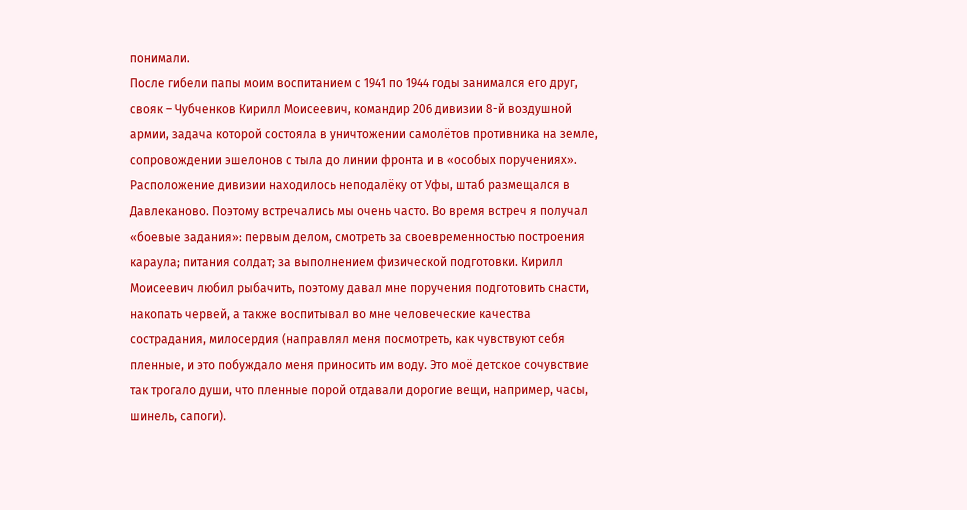понимали.
После гибели папы моим воспитанием с 1941 по 1944 годы занимался его друг, свояк – Чубченков Кирилл Моисеевич, командир 206 дивизии 8-й воздушной армии, задача которой состояла в уничтожении самолётов противника на земле, сопровождении эшелонов с тыла до линии фронта и в «особых поручениях». Расположение дивизии находилось неподалёку от Уфы, штаб размещался в Давлеканово. Поэтому встречались мы очень часто. Во время встреч я получал «боевые задания»: первым делом, смотреть за своевременностью построения караула; питания солдат; за выполнением физической подготовки. Кирилл Моисеевич любил рыбачить, поэтому давал мне поручения подготовить снасти, накопать червей, а также воспитывал во мне человеческие качества сострадания, милосердия (направлял меня посмотреть, как чувствуют себя пленные, и это побуждало меня приносить им воду. Это моё детское сочувствие так трогало души, что пленные порой отдавали дорогие вещи, например, часы, шинель, сапоги).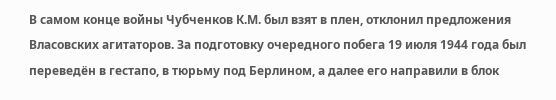В самом конце войны Чубченков К.М. был взят в плен, отклонил предложения Власовских агитаторов. За подготовку очередного побега 19 июля 1944 года был переведён в гестапо, в тюрьму под Берлином, а далее его направили в блок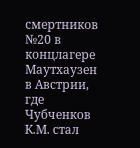смертников №20 в концлагере Маутхаузен в Австрии, где Чубченков К.М. стал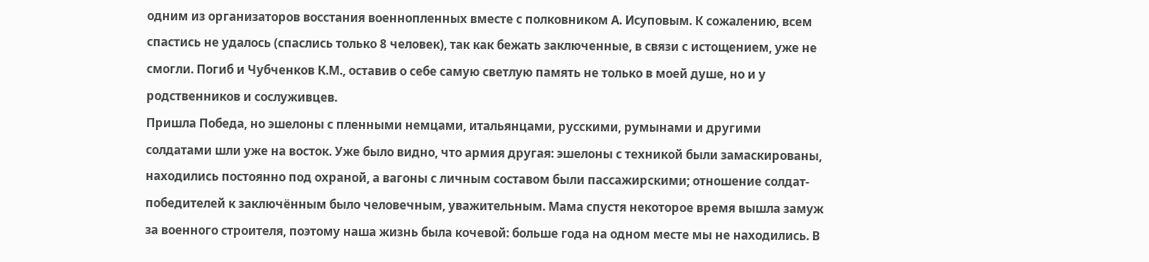одним из организаторов восстания военнопленных вместе с полковником А. Исуповым. К сожалению, всем спастись не удалось (спаслись только 8 человек), так как бежать заключенные, в связи с истощением, уже не смогли. Погиб и Чубченков К.М., оставив о себе самую светлую память не только в моей душе, но и у родственников и сослуживцев.
Пришла Победа, но эшелоны с пленными немцами, итальянцами, русскими, румынами и другими солдатами шли уже на восток. Уже было видно, что армия другая: эшелоны с техникой были замаскированы, находились постоянно под охраной, а вагоны с личным составом были пассажирскими; отношение солдат-победителей к заключённым было человечным, уважительным. Мама спустя некоторое время вышла замуж за военного строителя, поэтому наша жизнь была кочевой: больше года на одном месте мы не находились. В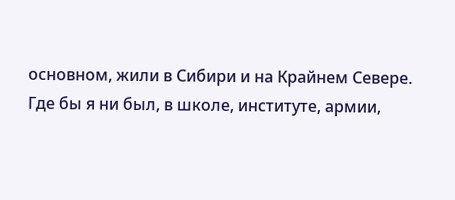основном, жили в Сибири и на Крайнем Севере.
Где бы я ни был, в школе, институте, армии,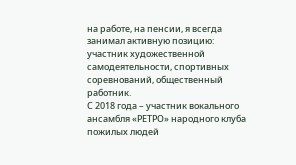на работе, на пенсии, я всегда занимал активную позицию: участник художественной самодеятельности, спортивных соревнований, общественный работник.
С 2018 года – участник вокального ансамбля «РЕТРО» народного клуба пожилых людей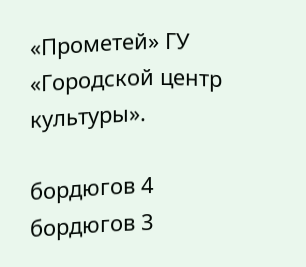«Прометей» ГУ «Городской центр культуры».

бордюгов 4
бордюгов 3